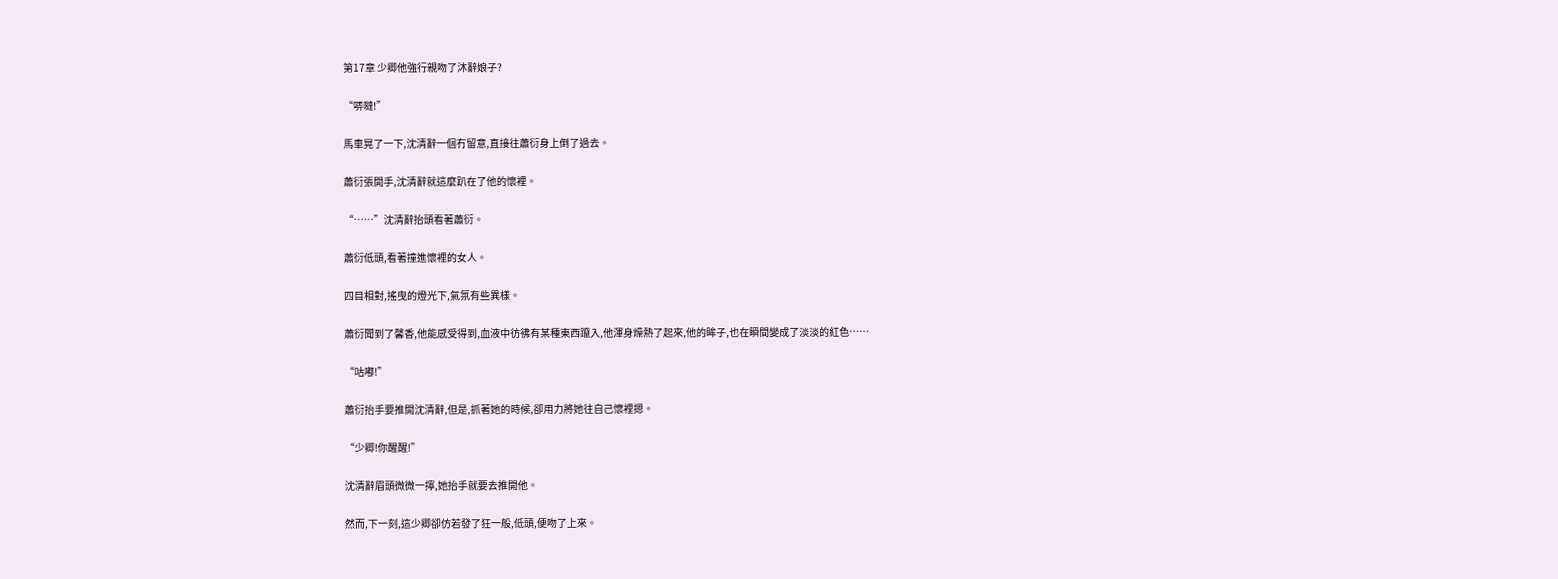第17章 少卿他強行親吻了沐辭娘子?

“哢噠!”

馬車晃了一下,沈清辭一個冇留意,直接往蕭衍身上倒了過去。

蕭衍張開手,沈清辭就這麼趴在了他的懷裡。

“……”沈清辭抬頭看著蕭衍。

蕭衍低頭,看著撞進懷裡的女人。

四目相對,搖曳的燈光下,氣氛有些異樣。

蕭衍聞到了馨香,他能感受得到,血液中彷彿有某種東西躥入,他渾身燥熱了起來,他的眸子,也在瞬間變成了淡淡的紅色……

“咕嘟!”

蕭衍抬手要推開沈清辭,但是,抓著她的時候,卻用力將她往自己懷裡摁。

“少卿!你醒醒!”

沈清辭眉頭微微一擰,她抬手就要去推開他。

然而,下一刻,這少卿卻仿若發了狂一般,低頭,便吻了上來。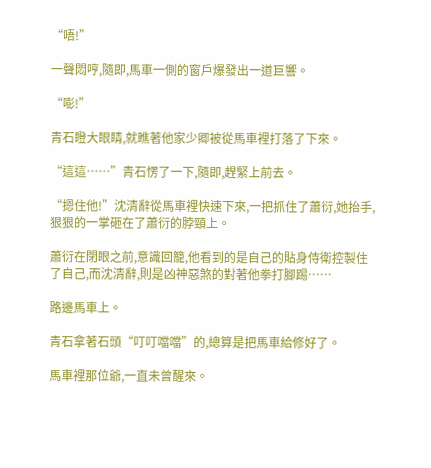“唔!”

一聲悶哼,隨即,馬車一側的窗戶爆發出一道巨響。

“嘭!”

青石瞪大眼睛,就瞧著他家少卿被從馬車裡打落了下來。

“這這……”青石愣了一下,隨即,趕緊上前去。

“摁住他!”沈清辭從馬車裡快速下來,一把抓住了蕭衍,她抬手,狠狠的一掌砸在了蕭衍的脖頸上。

蕭衍在閉眼之前,意識回籠,他看到的是自己的貼身侍衛控製住了自己,而沈清辭,則是凶神惡煞的對著他拳打腳踢……

路邊馬車上。

青石拿著石頭“叮叮噹噹”的,總算是把馬車給修好了。

馬車裡那位爺,一直未曾醒來。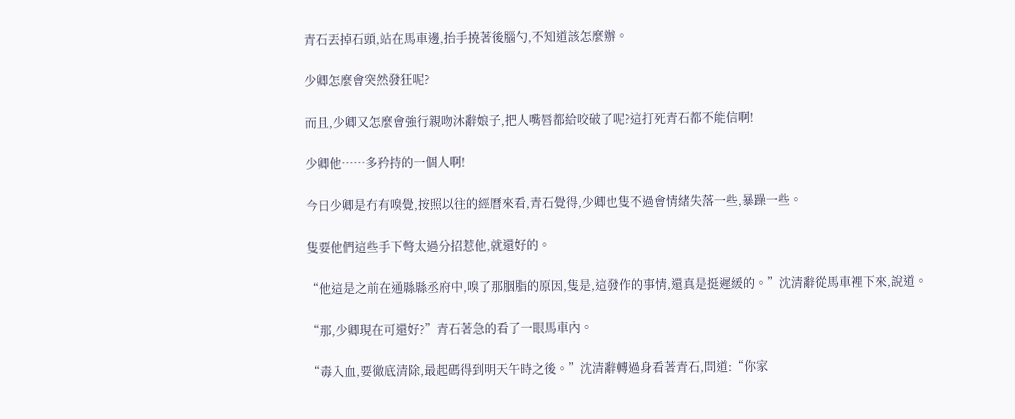青石丟掉石頭,站在馬車邊,抬手撓著後腦勺,不知道該怎麼辦。

少卿怎麼會突然發狂呢?

而且,少卿又怎麼會強行親吻沐辭娘子,把人嘴唇都給咬破了呢?這打死青石都不能信啊!

少卿他……多矜持的一個人啊!

今日少卿是冇有嗅覺,按照以往的經曆來看,青石覺得,少卿也隻不過會情緒失落一些,暴躁一些。

隻要他們這些手下彆太過分招惹他,就還好的。

“他這是之前在通縣縣丞府中,嗅了那胭脂的原因,隻是,這發作的事情,還真是挺遲緩的。”沈清辭從馬車裡下來,說道。

“那,少卿現在可還好?”青石著急的看了一眼馬車內。

“毒入血,要徹底清除,最起碼得到明天午時之後。”沈清辭轉過身看著青石,問道:“你家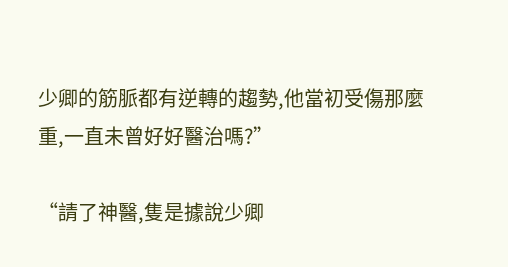少卿的筋脈都有逆轉的趨勢,他當初受傷那麼重,一直未曾好好醫治嗎?”

“請了神醫,隻是據說少卿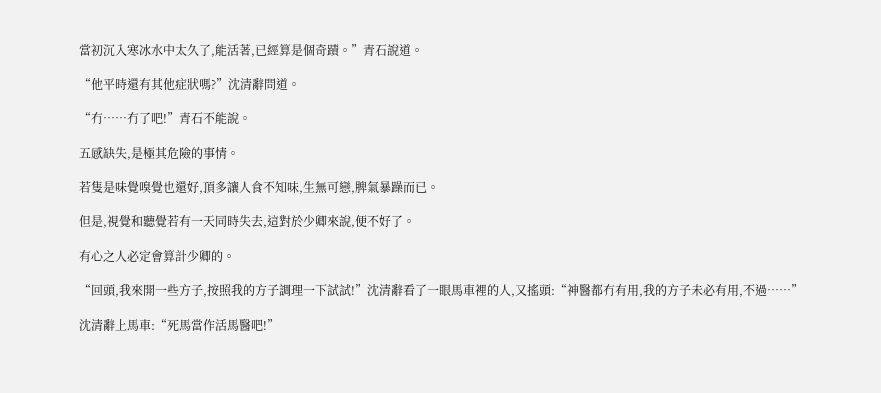當初沉入寒冰水中太久了,能活著,已經算是個奇蹟。”青石說道。

“他平時還有其他症狀嗎?”沈清辭問道。

“冇……冇了吧!”青石不能說。

五感缺失,是極其危險的事情。

若隻是味覺嗅覺也還好,頂多讓人食不知味,生無可戀,脾氣暴躁而已。

但是,視覺和聽覺若有一天同時失去,這對於少卿來說,便不好了。

有心之人必定會算計少卿的。

“回頭,我來開一些方子,按照我的方子調理一下試試!”沈清辭看了一眼馬車裡的人,又搖頭:“神醫都冇有用,我的方子未必有用,不過……”

沈清辭上馬車:“死馬當作活馬醫吧!”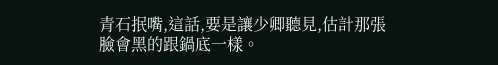青石抿嘴,這話,要是讓少卿聽見,估計那張臉會黑的跟鍋底一樣。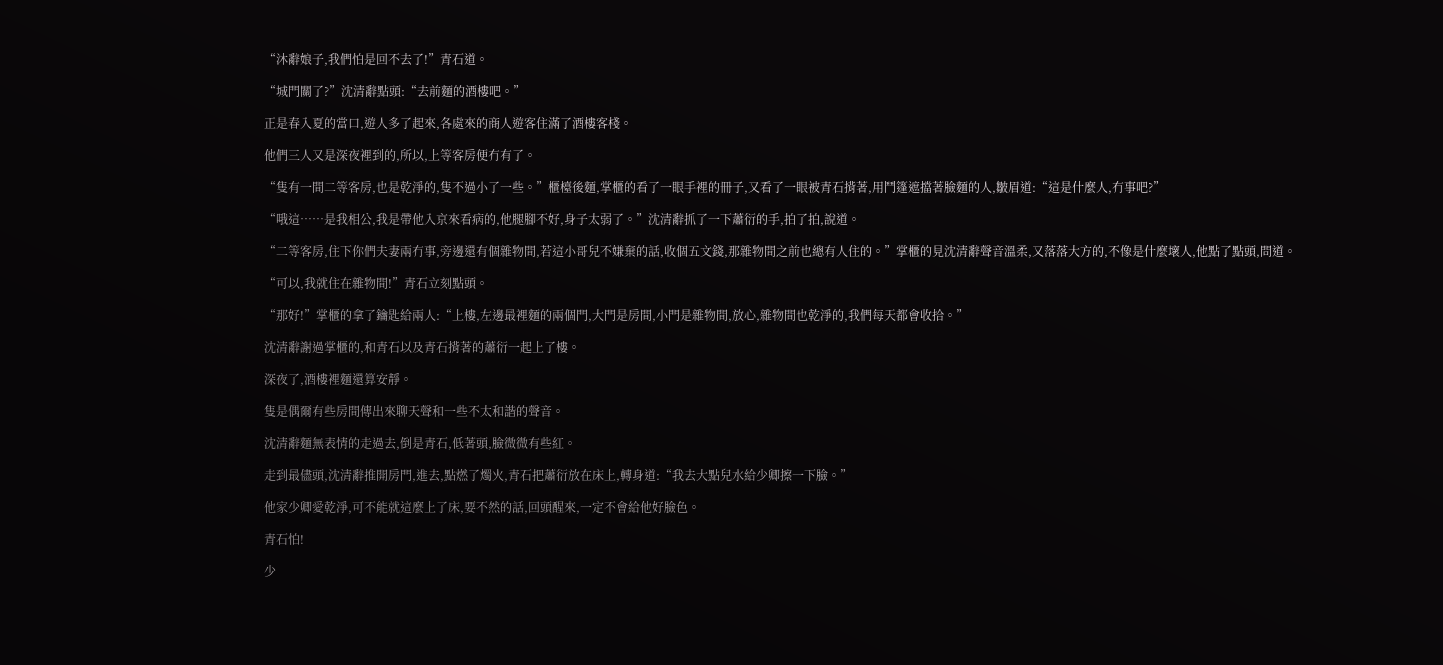“沐辭娘子,我們怕是回不去了!”青石道。

“城門關了?”沈清辭點頭:“去前麵的酒樓吧。”

正是春入夏的當口,遊人多了起來,各處來的商人遊客住滿了酒樓客棧。

他們三人又是深夜裡到的,所以,上等客房便冇有了。

“隻有一間二等客房,也是乾淨的,隻不過小了一些。”櫃檯後麵,掌櫃的看了一眼手裡的冊子,又看了一眼被青石揹著,用鬥篷遮擋著臉麵的人,皺眉道:“這是什麼人,冇事吧?”

“哦這……是我相公,我是帶他入京來看病的,他腿腳不好,身子太弱了。”沈清辭抓了一下蕭衍的手,拍了拍,說道。

“二等客房,住下你們夫妻兩冇事,旁邊還有個雜物間,若這小哥兒不嫌棄的話,收個五文錢,那雜物間之前也總有人住的。”掌櫃的見沈清辭聲音溫柔,又落落大方的,不像是什麼壞人,他點了點頭,問道。

“可以,我就住在雜物間!”青石立刻點頭。

“那好!”掌櫃的拿了鑰匙給兩人:“上樓,左邊最裡麵的兩個門,大門是房間,小門是雜物間,放心,雜物間也乾淨的,我們每天都會收拾。”

沈清辭謝過掌櫃的,和青石以及青石揹著的蕭衍一起上了樓。

深夜了,酒樓裡麵還算安靜。

隻是偶爾有些房間傳出來聊天聲和一些不太和諧的聲音。

沈清辭麵無表情的走過去,倒是青石,低著頭,臉微微有些紅。

走到最儘頭,沈清辭推開房門,進去,點燃了燭火,青石把蕭衍放在床上,轉身道:“我去大點兒水給少卿擦一下臉。”

他家少卿愛乾淨,可不能就這麼上了床,要不然的話,回頭醒來,一定不會給他好臉色。

青石怕!

少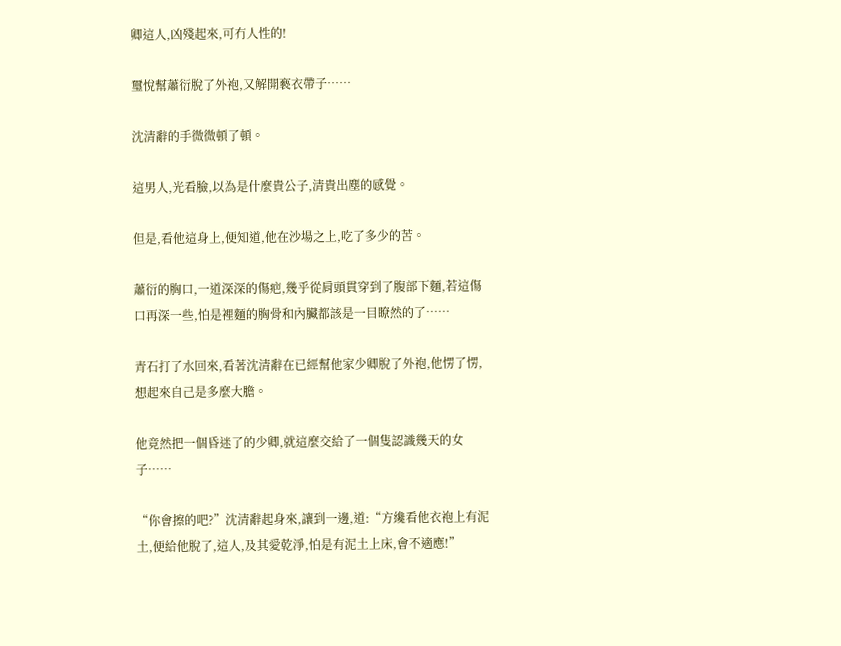卿這人,凶殘起來,可冇人性的!

璽悅幫蕭衍脫了外袍,又解開褻衣帶子……

沈清辭的手微微頓了頓。

這男人,光看臉,以為是什麼貴公子,清貴出塵的感覺。

但是,看他這身上,便知道,他在沙場之上,吃了多少的苦。

蕭衍的胸口,一道深深的傷疤,幾乎從肩頭貫穿到了腹部下麵,若這傷口再深一些,怕是裡麵的胸骨和內臟都該是一目瞭然的了……

青石打了水回來,看著沈清辭在已經幫他家少卿脫了外袍,他愣了愣,想起來自己是多麼大膽。

他竟然把一個昏迷了的少卿,就這麼交給了一個隻認識幾天的女子……

“你會擦的吧?”沈清辭起身來,讓到一邊,道:“方纔看他衣袍上有泥土,便給他脫了,這人,及其愛乾淨,怕是有泥土上床,會不適應!”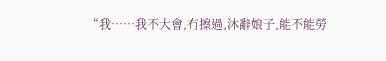“我……我不大會,冇擦過,沐辭娘子,能不能勞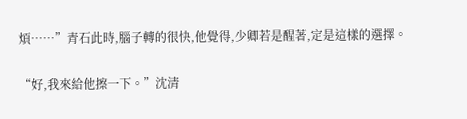煩……”青石此時,腦子轉的很快,他覺得,少卿若是醒著,定是這樣的選擇。

“好,我來給他擦一下。”沈清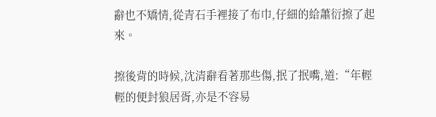辭也不矯情,從青石手裡接了布巾,仔細的給蕭衍擦了起來。

擦後背的時候,沈清辭看著那些傷,抿了抿嘴,道:“年輕輕的便封狼居胥,亦是不容易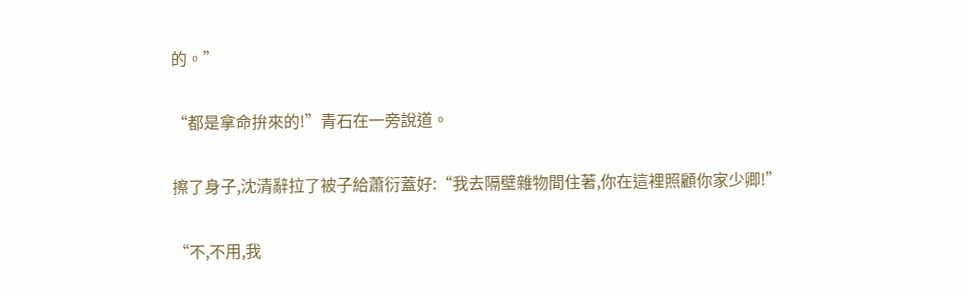的。”

“都是拿命拚來的!”青石在一旁說道。

擦了身子,沈清辭拉了被子給蕭衍蓋好:“我去隔壁雜物間住著,你在這裡照顧你家少卿!”

“不,不用,我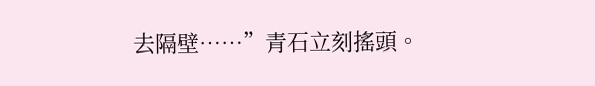去隔壁……”青石立刻搖頭。